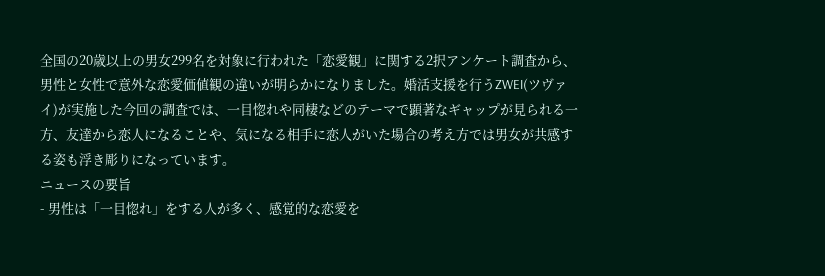全国の20歳以上の男女299名を対象に行われた「恋愛観」に関する2択アンケート調査から、男性と女性で意外な恋愛価値観の違いが明らかになりました。婚活支援を行うZWEI(ツヴァイ)が実施した今回の調査では、一目惚れや同棲などのテーマで顕著なギャップが見られる一方、友達から恋人になることや、気になる相手に恋人がいた場合の考え方では男女が共感する姿も浮き彫りになっています。
ニュースの要旨
- 男性は「一目惚れ」をする人が多く、感覚的な恋愛を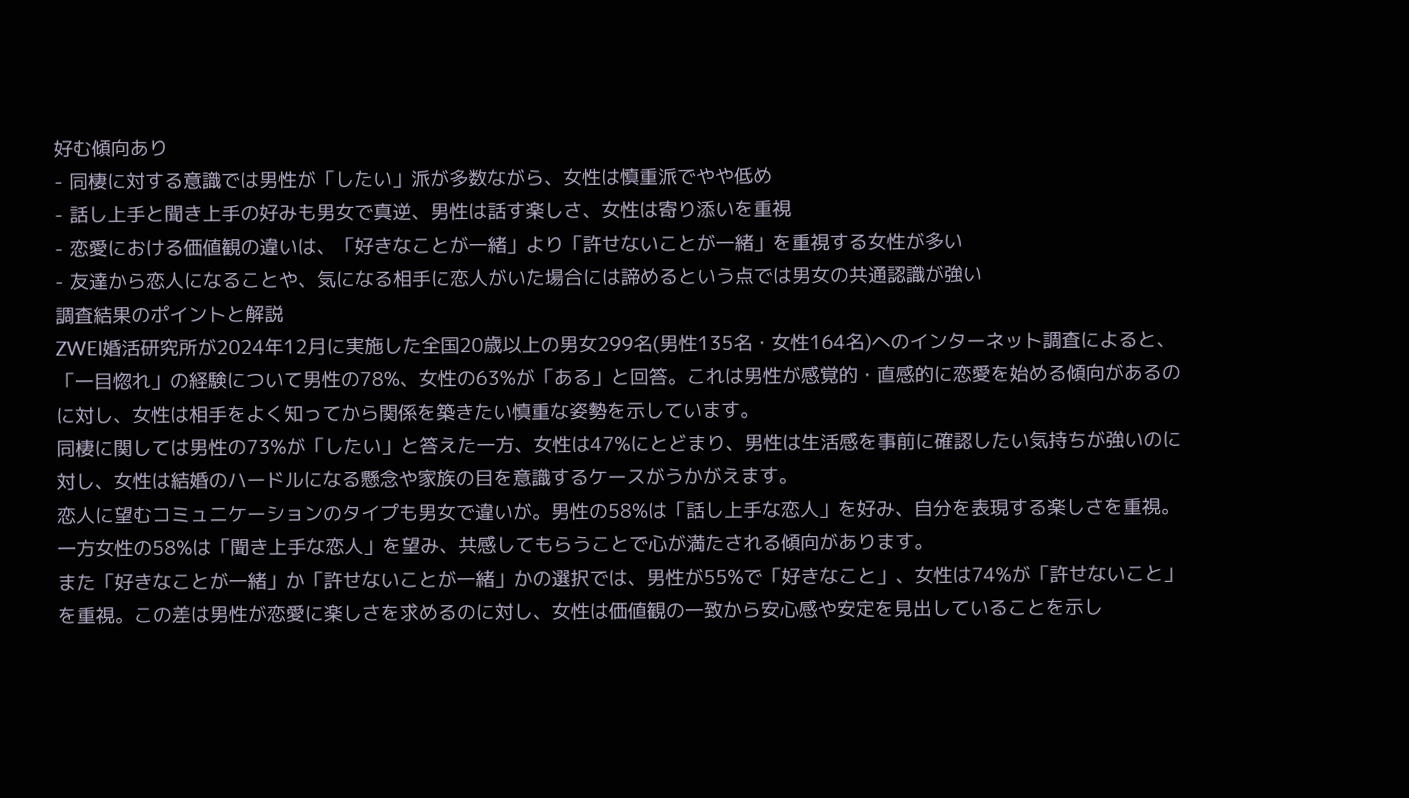好む傾向あり
- 同棲に対する意識では男性が「したい」派が多数ながら、女性は慎重派でやや低め
- 話し上手と聞き上手の好みも男女で真逆、男性は話す楽しさ、女性は寄り添いを重視
- 恋愛における価値観の違いは、「好きなことが一緒」より「許せないことが一緒」を重視する女性が多い
- 友達から恋人になることや、気になる相手に恋人がいた場合には諦めるという点では男女の共通認識が強い
調査結果のポイントと解説
ZWEI婚活研究所が2024年12月に実施した全国20歳以上の男女299名(男性135名・女性164名)へのインターネット調査によると、「一目惚れ」の経験について男性の78%、女性の63%が「ある」と回答。これは男性が感覚的・直感的に恋愛を始める傾向があるのに対し、女性は相手をよく知ってから関係を築きたい慎重な姿勢を示しています。
同棲に関しては男性の73%が「したい」と答えた一方、女性は47%にとどまり、男性は生活感を事前に確認したい気持ちが強いのに対し、女性は結婚のハードルになる懸念や家族の目を意識するケースがうかがえます。
恋人に望むコミュニケーションのタイプも男女で違いが。男性の58%は「話し上手な恋人」を好み、自分を表現する楽しさを重視。一方女性の58%は「聞き上手な恋人」を望み、共感してもらうことで心が満たされる傾向があります。
また「好きなことが一緒」か「許せないことが一緒」かの選択では、男性が55%で「好きなこと」、女性は74%が「許せないこと」を重視。この差は男性が恋愛に楽しさを求めるのに対し、女性は価値観の一致から安心感や安定を見出していることを示し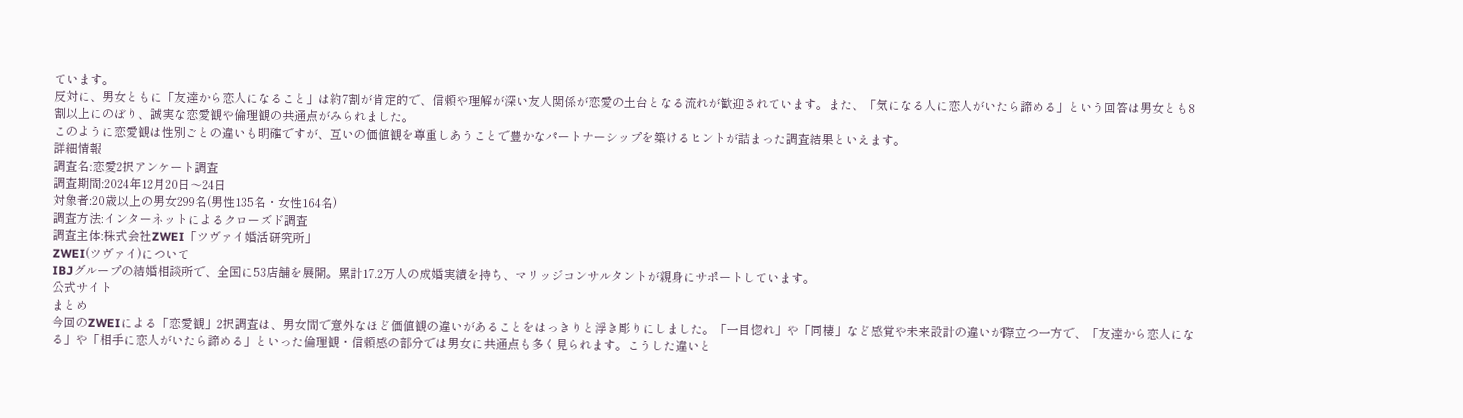ています。
反対に、男女ともに「友達から恋人になること」は約7割が肯定的で、信頼や理解が深い友人関係が恋愛の土台となる流れが歓迎されています。また、「気になる人に恋人がいたら諦める」という回答は男女とも8割以上にのぼり、誠実な恋愛観や倫理観の共通点がみられました。
このように恋愛観は性別ごとの違いも明確ですが、互いの価値観を尊重しあうことで豊かなパートナーシップを築けるヒントが詰まった調査結果といえます。
詳細情報
調査名:恋愛2択アンケート調査
調査期間:2024年12月20日〜24日
対象者:20歳以上の男女299名(男性135名・女性164名)
調査方法:インターネットによるクローズド調査
調査主体:株式会社ZWEI「ツヴァイ婚活研究所」
ZWEI(ツヴァイ)について
IBJグループの結婚相談所で、全国に53店舗を展開。累計17.2万人の成婚実績を持ち、マリッジコンサルタントが親身にサポートしています。
公式サイト
まとめ
今回のZWEIによる「恋愛観」2択調査は、男女間で意外なほど価値観の違いがあることをはっきりと浮き彫りにしました。「一目惚れ」や「同棲」など感覚や未来設計の違いが際立つ一方で、「友達から恋人になる」や「相手に恋人がいたら諦める」といった倫理観・信頼感の部分では男女に共通点も多く見られます。こうした違いと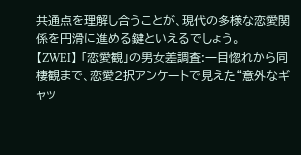共通点を理解し合うことが、現代の多様な恋愛関係を円滑に進める鍵といえるでしょう。
【ZWEI】 「恋愛観」の男女差調査:一目惚れから同棲観まで、恋愛2択アンケートで見えた“意外なギャッ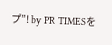プ”! by PR TIMESを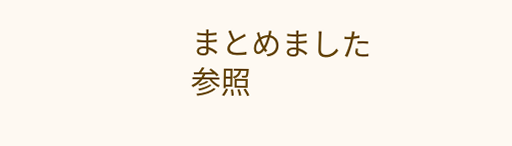まとめました
参照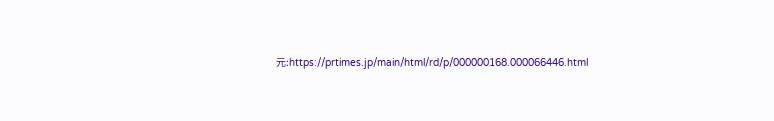元:https://prtimes.jp/main/html/rd/p/000000168.000066446.html